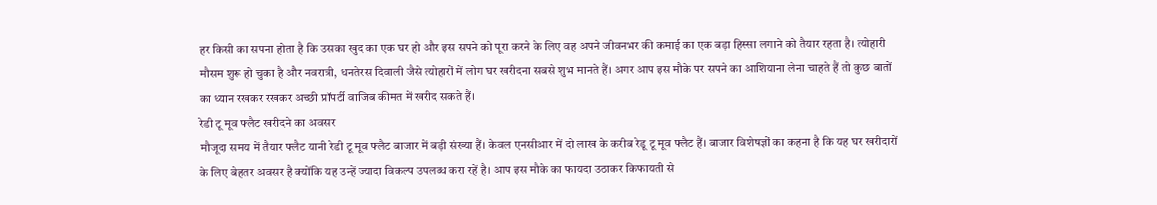हर किसी का सपना होता है कि उसका खुद का एक घर हो और इस सपने को पूरा करने के लिए वह अपने जीवनभर की कमाई का एक बड़ा हिस्सा लगाने को तैयार रहता है। त्योहारी मौसम शुरू हो चुका है और नवरात्री, धनतेरस दिवाली जैसे त्योहारों में लोग घर खरीदना सबसे शुभ मानते हैं। अगर आप इस मौके पर सपने का आशियाना लेना चाहते हैं तो कुछ बातों का ध्यान रखकर रखकर अच्छी प्रॉपर्टी वाजिब कीमत में खरीद सकते हैं।
रेडी टू मूव फ्लैट खरीदने का अवसर
मौजूदा समय में तैयार फ्लैट यानी रेडी टू मूव फ्लैट बाजार में बड़ी संख्या हैं। केवल एनसीआर में दो लाख के करीब रेडू टू मूव फ्लैट हैं। बाजार विशेषज्ञों का कहना है कि यह घर खरीदारों के लिए बेहतर अवसर है क्योंकि यह उन्हें ज्यादा विकल्प उपलब्ध करा रहें है। आप इस मौके का फायदा उठाकर किफायती से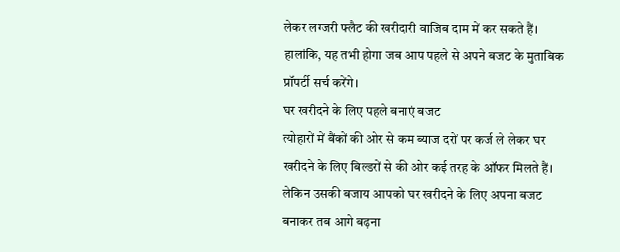लेकर लग्जरी फ्लैट की खरीदारी वाजिब दाम में कर सकते हैं। हालांकि, यह तभी होगा जब आप पहले से अपने बजट के मुताबिक प्रॉपर्टी सर्च करेंगे।
घर खरीदने के लिए पहले बनाएं बजट
त्योहारों में बैंकों की ओर से कम ब्याज दरों पर कर्ज ले लेकर घर खरीदने के लिए बिल्डरों से की ओर कई तरह के ऑफर मिलते हैं। लेकिन उसकी बजाय आपको घर खरीदने के लिए अपना बजट बनाकर तब आगे बढ़ना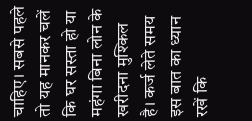चाहिए। सबसे पहले तो यह मानकर चलें कि घर सस्ता हो या महंगा बिना लोन के खरीदना मुश्किल है। कर्ज लेते समय इस बात का ध्यान रखें कि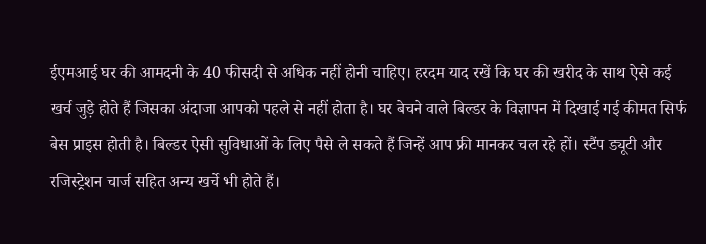ईएमआई घर की आमदनी के 40 फीसदी से अधिक नहीं होनी चाहिए। हरदम याद रखें कि घर की खरीद के साथ ऐसे कई खर्च जुड़े होते हैं जिसका अंदाजा आपको पहले से नहीं होता है। घर बेचने वाले बिल्डर के विज्ञापन में दिखाई गई कीमत सिर्फ बेस प्राइस होती है। बिल्डर ऐसी सुविधाओं के लिए पैसे ले सकते हैं जिन्हें आप फ्री मानकर चल रहे हों। स्टैंप ड्यूटी और रजिस्ट्रेशन चार्ज सहित अन्य खर्चे भी होते हैं।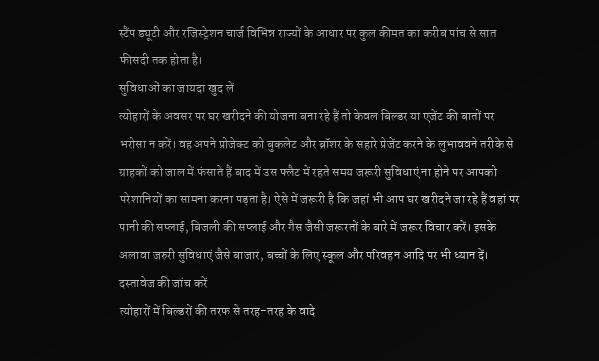स्टैंप ड्यूटी और रजिस्ट्रेशन चार्ज विभिन्न राज्यों के आधार पर कुल कीमत का करीब पांच से सात फीसदी तक होता है।
सुविधाओं का जायदा खुद लें
त्योहारों के अवसर पर घर खरीदने की योजना बना रहे हैं तो केवल बिल्डर या एजेंट की बातों पर भरोसा न करें। वह अपने प्रोजेक्ट को बुकलेट और ब्रॉशर के सहारे प्रेजेंट करने के लुभाववने तरीके से ग्राहकों को जाल में फंसाते हैं बाद में उस फ्लैट में रहते समय जरूरी सुविधाएं ना होने पर आपको परेशानियों का सामना करना पड़ता है। ऐसे में जरूरी है कि जहां भी आप घर खरीदने जा रहे हैं वहां पर पानी की सप्लाई, बिजली की सप्लाई और गैस जैसी जरूरतों के बारे में जरूर विचार करें। इसके अलावा जरुरी सुविधाएं जैसे बाजार, बच्चों के लिए स्कूल और परिवहन आदि पर भी ध्यान दें।
दस्तावेज की जांच करें
त्योहारों में बिल्डरों की तरफ से तरह-तरह के वादे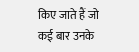किए जाते हैं जो कई बार उनके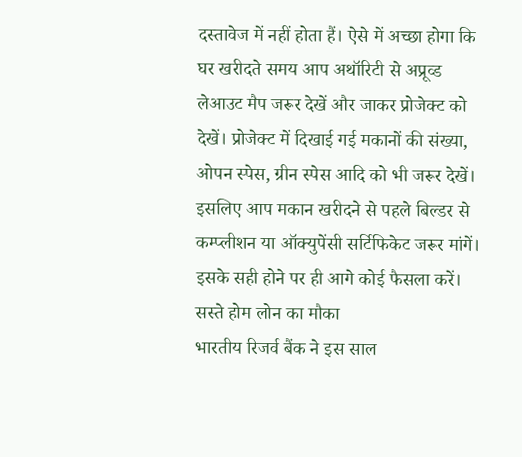दस्तावेज में नहीं होता हैं। ऐसे में अच्छा होगा कि घर खरीदते समय आप अथॉरिटी से अप्रूव्ड लेआउट मैप जरूर देखें और जाकर प्रोजेक्ट को देखें। प्रोजेक्ट में दिखाई गई मकानों की संख्या, ओपन स्पेस, ग्रीन स्पेस आदि को भी जरूर देखें। इसलिए आप मकान खरीदने से पहले बिल्डर से कम्प्लीशन या ऑक्युपेंसी सर्टिफिकेट जरूर मांगें। इसके सही होने पर ही आगे कोई फैसला करें।
सस्ते होम लोन का मौका
भारतीय रिजर्व बैंक ने इस साल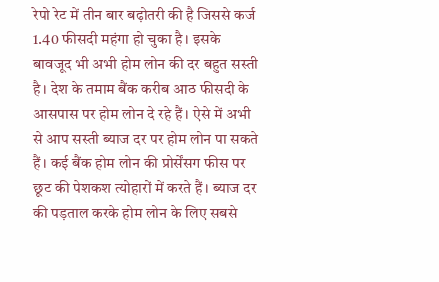रेपो रेट में तीन बार बढ़ोतरी की है जिससे कर्ज 1.40 फीसदी महंगा हो चुका है। इसके बावजूद भी अभी होम लोन की दर बहुत सस्ती है। देश के तमाम बैंक करीब आठ फीसदी के आसपास पर होम लोन दे रहे हैं। ऐसे में अभी से आप सस्ती ब्याज दर पर होम लोन पा सकते हैं। कई बैंक होम लोन की प्रोर्सेंसग फीस पर छूट की पेशकश त्योहारों में करते हैं। ब्याज दर की पड़ताल करके होम लोन के लिए सबसे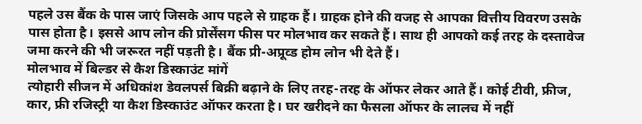पहले उस बैंक के पास जाएं जिसके आप पहले से ग्राहक हैं। ग्राहक होने की वजह से आपका वित्तीय विवरण उसके पास होता है। इससे आप लोन की प्रोर्सेंसग फीस पर मोलभाव कर सकते हैं। साथ ही आपको कई तरह के दस्तावेज जमा करने की भी जरूरत नहीं पड़ती है। बैंक प्री-अप्रूव्ड होम लोन भी देते हैं।
मोलभाव में बिल्डर से कैश डिस्काउंट मांगें
त्योहारी सीजन में अधिकांश डेवलपर्स बिक्री बढ़ाने के लिए तरह-तरह के ऑफर लेकर आते हैं। कोई टीवी, फ्रीज, कार, फ्री रजिस्ट्री या कैश डिस्काउंट ऑफर करता है। घर खरीदने का फैसला ऑफर के लालच में नहीं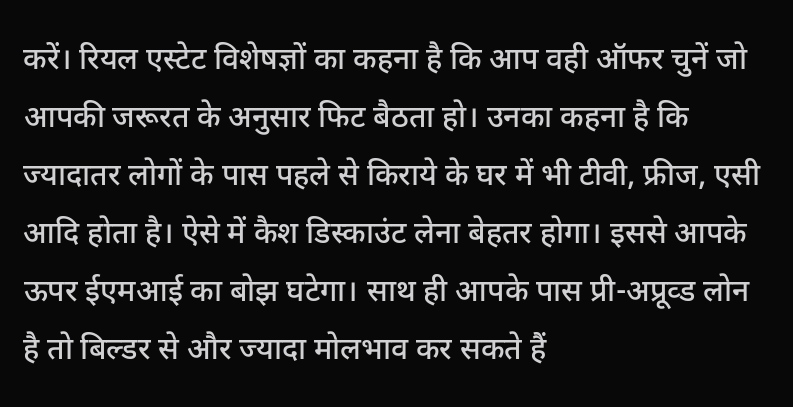करें। रियल एस्टेट विशेषज्ञों का कहना है कि आप वही ऑफर चुनें जो आपकी जरूरत के अनुसार फिट बैठता हो। उनका कहना है कि ज्यादातर लोगों के पास पहले से किराये के घर में भी टीवी, फ्रीज, एसी आदि होता है। ऐसे में कैश डिस्काउंट लेना बेहतर होगा। इससे आपके ऊपर ईएमआई का बोझ घटेगा। साथ ही आपके पास प्री-अप्रूव्ड लोन है तो बिल्डर से और ज्यादा मोलभाव कर सकते हैं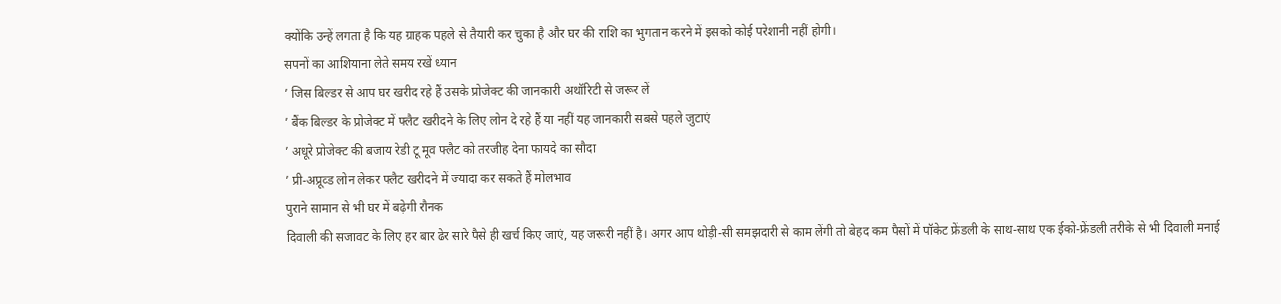क्योंकि उन्हें लगता है कि यह ग्राहक पहले से तैयारी कर चुका है और घर की राशि का भुगतान करने में इसको कोई परेशानी नहीं होगी।
सपनों का आशियाना लेते समय रखें ध्यान
’ जिस बिल्डर से आप घर खरीद रहे हैं उसके प्रोजेक्ट की जानकारी अथॉरिटी से जरूर लें
’ बैंक बिल्डर के प्रोजेक्ट में फ्लैट खरीदने के लिए लोन दे रहे हैं या नहीं यह जानकारी सबसे पहले जुटाएं
’ अधूरे प्रोजेक्ट की बजाय रेडी टू मूव फ्लैट को तरजीह देना फायदे का सौदा
’ प्री-अप्रूव्ड लोन लेकर फ्लैट खरीदने में ज्यादा कर सकते हैं मोलभाव
पुराने सामान से भी घर में बढ़ेगी रौनक
दिवाली की सजावट के लिए हर बार ढेर सारे पैसे ही खर्च किए जाएं, यह जरूरी नहीं है। अगर आप थोड़ी-सी समझदारी से काम लेंगी तो बेहद कम पैसों में पॉकेट फ्रेंडली के साथ-साथ एक ईको-फ्रेंडली तरीके से भी दिवाली मनाई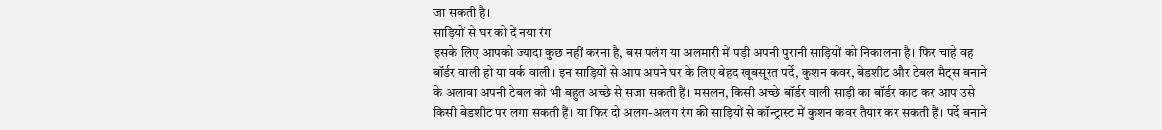जा सकती है।
साड़ियों से घर को दें नया रंग
इसके लिए आपको ज्यादा कुछ नहीं करना है, बस पलंग या अलमारी में पड़ी अपनी पुरानी साड़ियों को निकालना है। फिर चाहे वह बॉर्डर वाली हो या वर्क वाली। इन साड़ियों से आप अपने घर के लिए बेहद खूबसूरत पर्दे, कुशन कवर, बेडशीट और टेबल मैट्स बनाने के अलावा अपनी टेबल को भी बहुत अच्छे से सजा सकती हैं। मसलन, किसी अच्छे बॉर्डर वाली साड़ी का बॉर्डर काट कर आप उसे किसी बेडशीट पर लगा सकती हैं। या फिर दो अलग-अलग रंग की साड़ियों से कॉन्ट्रास्ट में कुशन कवर तैयार कर सकती हैं। पर्दे बनाने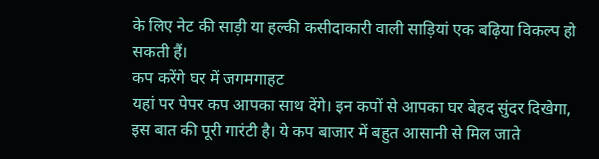के लिए नेट की साड़ी या हल्की कसीदाकारी वाली साड़ियां एक बढ़िया विकल्प हो सकती हैं।
कप करेंगे घर में जगमगाहट
यहां पर पेपर कप आपका साथ देंगे। इन कपों से आपका घर बेहद सुंदर दिखेगा, इस बात की पूरी गारंटी है। ये कप बाजार में बहुत आसानी से मिल जाते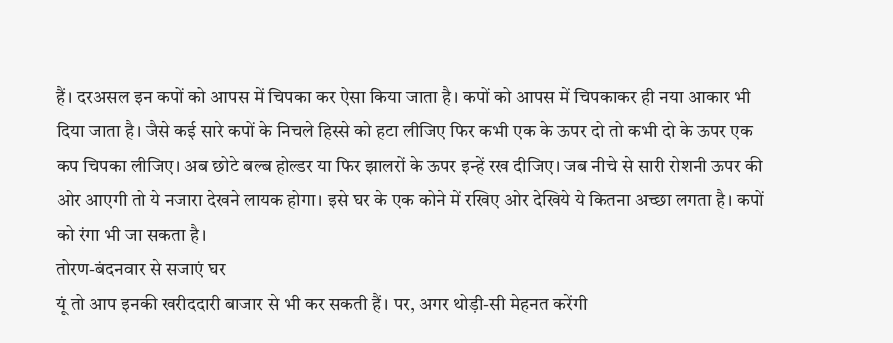हैं। दरअसल इन कपों को आपस में चिपका कर ऐसा किया जाता है। कपों को आपस में चिपकाकर ही नया आकार भी दिया जाता है। जैसे कई सारे कपों के निचले हिस्से को हटा लीजिए फिर कभी एक के ऊपर दो तो कभी दो के ऊपर एक कप चिपका लीजिए। अब छोटे बल्ब होल्डर या फिर झालरों के ऊपर इन्हें रख दीजिए। जब नीचे से सारी रोशनी ऊपर की ओर आएगी तो ये नजारा देखने लायक होगा। इसे घर के एक कोने में रखिए ओर देखिये ये कितना अच्छा लगता है। कपों को रंगा भी जा सकता है।
तोरण-बंदनवार से सजाएं घर
यूं तो आप इनकी खरीददारी बाजार से भी कर सकती हैं। पर, अगर थोड़ी-सी मेहनत करेंगी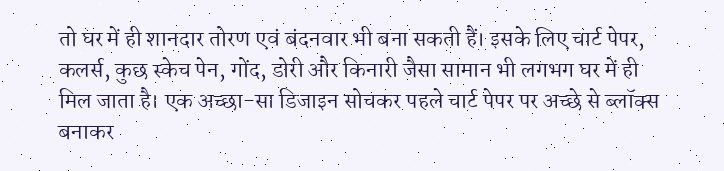तो घर में ही शानदार तोरण एवं बंदनवार भी बना सकती हैं। इसके लिए चार्ट पेपर, कलर्स, कुछ स्केच पेन, गोंद, डोरी और किनारी जैसा सामान भी लगभग घर में ही मिल जाता है। एक अच्छा-सा डिजाइन सोचकर पहले चार्ट पेपर पर अच्छे से ब्लॉक्स बनाकर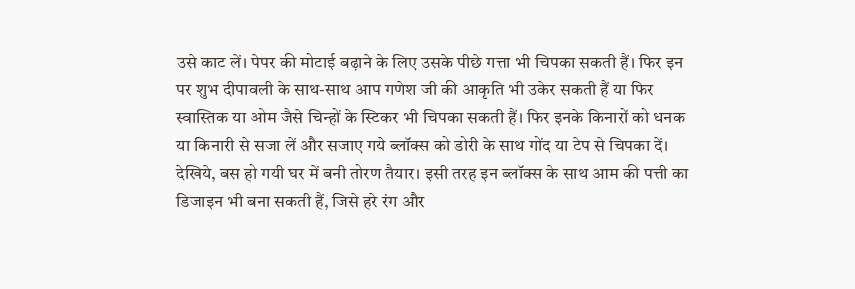उसे काट लें। पेपर की मोटाई बढ़ाने के लिए उसके पीछे गत्ता भी चिपका सकती हैं। फिर इन पर शुभ दीपावली के साथ-साथ आप गणेश जी की आकृति भी उकेर सकती हैं या फिर स्वास्तिक या ओम जैसे चिन्हों के स्टिकर भी चिपका सकती हैं। फिर इनके किनारों को धनक या किनारी से सजा लें और सजाए गये ब्लॉक्स को डोरी के साथ गोंद या टेप से चिपका दें। देखिये, बस हो गयी घर में बनी तोरण तैयार। इसी तरह इन ब्लॉक्स के साथ आम की पत्ती का डिजाइन भी बना सकती हैं, जिसे हरे रंग और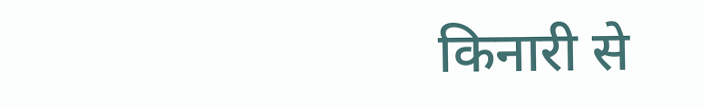किनारी से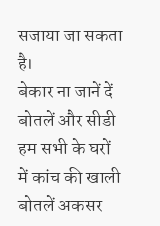सजाया जा सकता है।
बेकार ना जानें दें बोतलें और सीडी
हम सभी के घरों में कांच की खाली बोतलें अकसर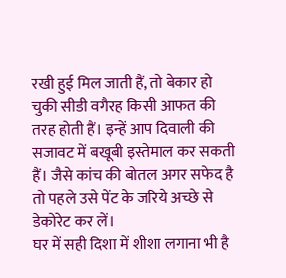रखी हुई मिल जाती हैं, तो बेकार हो चुकी सीडी वगैरह किसी आफत की तरह होती हैं। इन्हें आप दिवाली की सजावट में बखूबी इस्तेमाल कर सकती हैं। जैसे कांच की बोतल अगर सफेद है तो पहले उसे पेंट के जरिये अच्छे से डेकोरेट कर लें।
घर में सही दिशा में शीशा लगाना भी है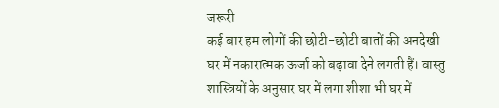जरूरी
कई बार हम लोगों की छोटी-छोटी बातों की अनदेखी घर में नकारात्मक ऊर्जा को बढ़ावा देने लगती हैं। वास्तु शास्त्रियों के अनुसार घर में लगा शीशा भी घर में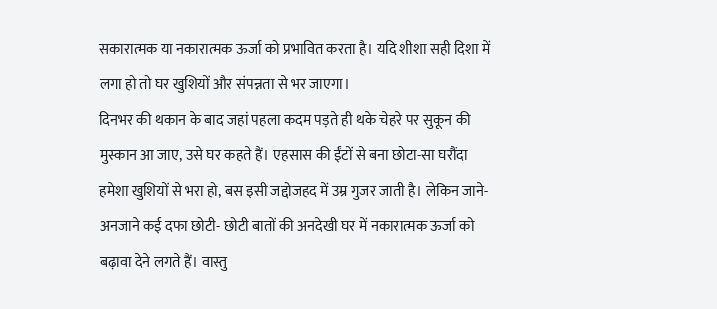सकारात्मक या नकारात्मक ऊर्जा को प्रभावित करता है। यदि शीशा सही दिशा में लगा हो तो घर खुशियों और संपन्नता से भर जाएगा।
दिनभर की थकान के बाद जहां पहला कदम पड़ते ही थके चेहरे पर सुकून की मुस्कान आ जाए, उसे घर कहते हैं। एहसास की ईंटों से बना छोटा-सा घरौंदा हमेशा खुशियों से भरा हो, बस इसी जद्दोजहद में उम्र गुजर जाती है। लेकिन जाने-अनजाने कई दफा छोटी- छोटी बातों की अनदेखी घर में नकारात्मक ऊर्जा को बढ़ावा देने लगते हैं। वास्तु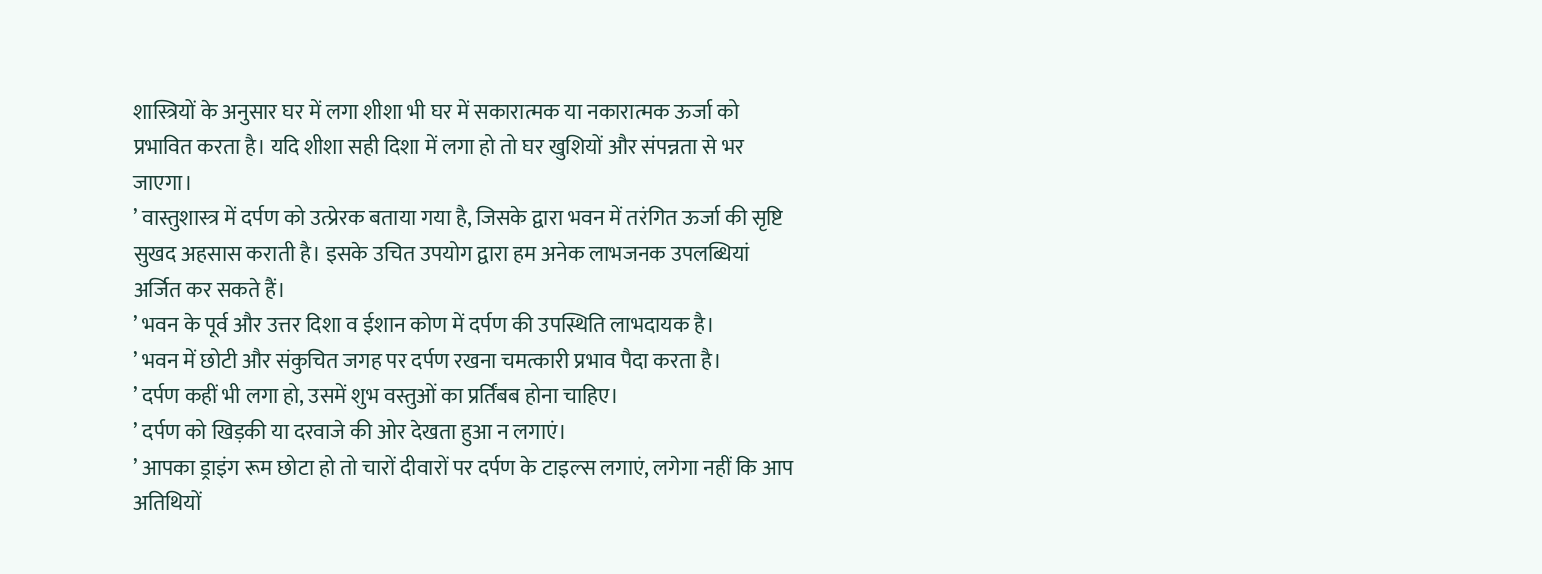शास्त्रियों के अनुसार घर में लगा शीशा भी घर में सकारात्मक या नकारात्मक ऊर्जा को प्रभावित करता है। यदि शीशा सही दिशा में लगा हो तो घर खुशियों और संपन्नता से भर जाएगा।
’ वास्तुशास्त्र में दर्पण को उत्प्रेरक बताया गया है, जिसके द्वारा भवन में तरंगित ऊर्जा की सृष्टि सुखद अहसास कराती है। इसके उचित उपयोग द्वारा हम अनेक लाभजनक उपलब्धियां अर्जित कर सकते हैं।
’ भवन के पूर्व और उत्तर दिशा व ईशान कोण में दर्पण की उपस्थिति लाभदायक है।
’ भवन में छोटी और संकुचित जगह पर दर्पण रखना चमत्कारी प्रभाव पैदा करता है।
’ दर्पण कहीं भी लगा हो, उसमें शुभ वस्तुओं का प्रर्तिंबब होना चाहिए।
’ दर्पण को खिड़की या दरवाजे की ओर देखता हुआ न लगाएं।
’ आपका ड्राइंग रूम छोटा हो तो चारों दीवारों पर दर्पण के टाइल्स लगाएं, लगेगा नहीं कि आप अतिथियों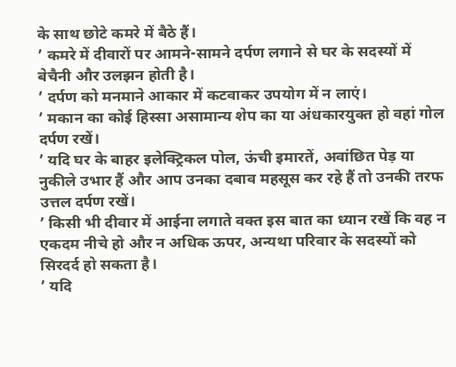के साथ छोटे कमरे में बैठे हैं।
’ कमरे में दीवारों पर आमने-सामने दर्पण लगाने से घर के सदस्यों में बेचैनी और उलझन होती है।
’ दर्पण को मनमाने आकार में कटवाकर उपयोग में न लाएं।
’ मकान का कोई हिस्सा असामान्य शेप का या अंधकारयुक्त हो वहां गोल दर्पण रखें।
’ यदि घर के बाहर इलेक्ट्रिकल पोल, ऊंची इमारतें, अवांछित पेड़ या नुकीले उभार हैं और आप उनका दबाव महसूस कर रहे हैं तो उनकी तरफ उत्तल दर्पण रखें।
’ किसी भी दीवार में आईना लगाते वक्त इस बात का ध्यान रखें कि वह न एकदम नीचे हो और न अधिक ऊपर, अन्यथा परिवार के सदस्यों को सिरदर्द हो सकता है।
’ यदि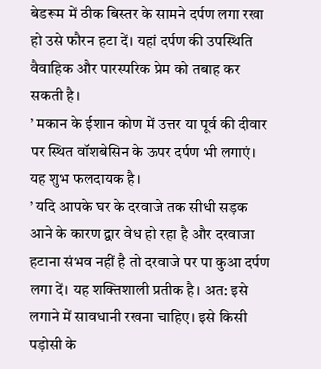बेडरूम में ठीक बिस्तर के सामने दर्पण लगा रखा हो उसे फौरन हटा दें। यहां दर्पण की उपस्थिति वैवाहिक और पारस्परिक प्रेम को तबाह कर सकती है।
’ मकान के ईशान कोण में उत्तर या पूर्व की दीवार पर स्थित वॉशबेसिन के ऊपर दर्पण भी लगाएं। यह शुभ फलदायक है।
’ यदि आपके घर के दरवाजे तक सीधी सड़क आने के कारण द्वार वेध हो रहा है और दरवाजा हटाना संभव नहीं है तो दरवाजे पर पा कुआ दर्पण लगा दें। यह शक्तिशाली प्रतीक है। अत: इसे लगाने में सावधानी रखना चाहिए। इसे किसी पड़ोसी के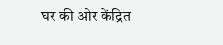घर की ओर केंद्रित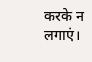करके न लगाएं।